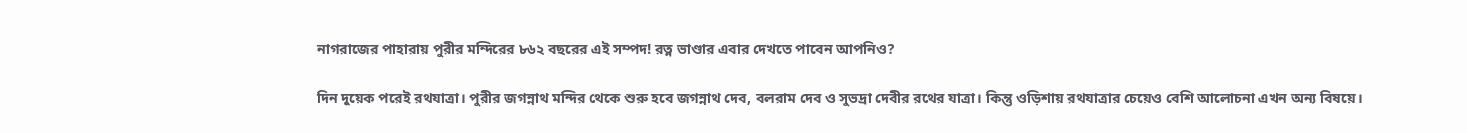নাগরাজের পাহারায় পুরীর মন্দিরের ৮৬২ বছরের এই সম্পদ! রত্ন ভাণ্ডার এবার দেখতে পাবেন আপনিও?

দিন দুয়েক পরেই রথযাত্রা। পুরীর জগন্নাথ মন্দির থেকে শুরু হবে জগন্নাথ দেব, বলরাম দেব ও সুভদ্রা দেবীর রথের যাত্রা। কিন্তু ওড়িশায় রথযাত্রার চেয়েও বেশি আলোচনা এখন অন্য বিষয়ে।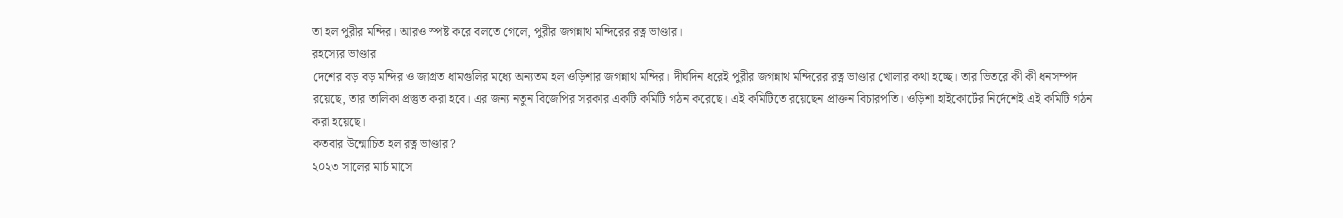তা হল পুরীর মন্দির। আরও স্পষ্ট করে বলতে গেলে, পুরীর জগন্নাথ মন্দিরের রত্ন ভাণ্ডার।
রহস্যের ভাণ্ডার
দেশের বড় বড় মন্দির ও জাগ্রত ধামগুলির মধ্যে অন্যতম হল ওড়িশার জগন্নাথ মন্দির। দীর্ঘদিন ধরেই পুরীর জগন্নাথ মন্দিরের রত্ন ভাণ্ডার খোলার কথা হচ্ছে। তার ভিতরে কী কী ধনসম্পদ রয়েছে, তার তালিকা প্রস্তুত করা হবে। এর জন্য নতুন বিজেপির সরকার একটি কমিটি গঠন করেছে। এই কমিটিতে রয়েছেন প্রাক্তন বিচারপতি। ওড়িশা হাইকোর্টের নির্দেশেই এই কমিটি গঠন করা হয়েছে।
কতবার উন্মোচিত হল রত্ন ভাণ্ডার?
২০২৩ সালের মার্চ মাসে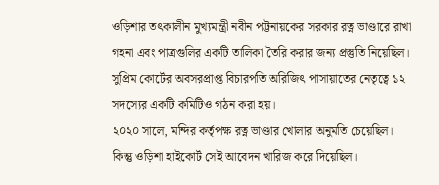ওড়িশার তৎকালীন মুখ্যমন্ত্রী নবীন পট্টনায়কের সরকার রত্ন ভাণ্ডারে রাখা গহনা এবং পাত্রগুলির একটি তালিকা তৈরি করার জন্য প্রস্তুতি নিয়েছিল। সুপ্রিম কোর্টের অবসরপ্রাপ্ত বিচারপতি অরিজিৎ পাসায়াতের নেতৃত্বে ১২ সদস্যের একটি কমিটিও গঠন করা হয়।
২০২০ সালে, মন্দির কর্তৃপক্ষ রত্ন ভাণ্ডার খোলার অনুমতি চেয়েছিল। কিন্তু ওড়িশা হাইকোর্ট সেই আবেদন খারিজ করে দিয়েছিল।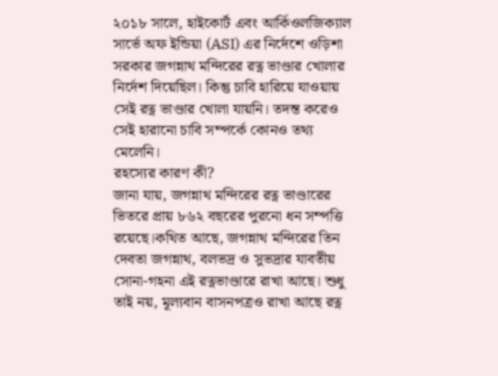২০১৮ সালে, হাইকোর্ট এবং আর্কিওলজিক্যাল সার্ভে অফ ইন্ডিয়া (ASI) এর নির্দেশে ওড়িশা সরকার জগন্নাথ মন্দিরের রত্ন ভাণ্ডার খোলার নির্দেশ দিয়েছিল। কিন্তু চাবি হারিয়ে যাওয়ায় সেই রত্ন ভাণ্ডার খোলা যায়নি। তদন্ত করেও সেই হারানো চাবি সম্পর্কে কোনও তথ্য মেলেনি।
রহস্যের কারণ কী?
জানা যায়, জগন্নাথ মন্দিরের রত্ন ভাণ্ডারের ভিতরে প্রায় ৮৬২ বছরের পুরনো ধন সম্পত্তি রয়েছে।কথিত আছে, জগন্নাথ মন্দিরের তিন দেবতা জগন্নাথ, বলভদ্র ও সুভদ্রার যাবতীয় সোনা-গহনা এই রত্নভাণ্ডারে রাখা আছে। শুধু তাই নয়, মূল্যবান বাসনপত্রও রাখা আছে রত্ন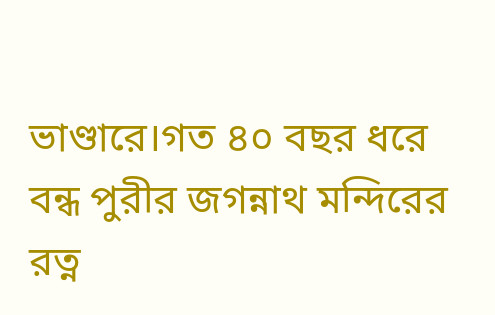ভাণ্ডারে।গত ৪০ বছর ধরে বন্ধ পুরীর জগন্নাথ মন্দিরের রত্ন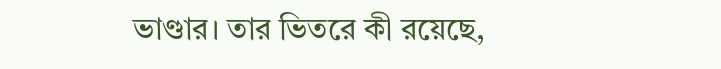ভাণ্ডার। তার ভিতরে কী রয়েছে,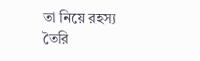তা নিয়ে রহস্য তৈরি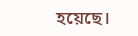হয়েছে।